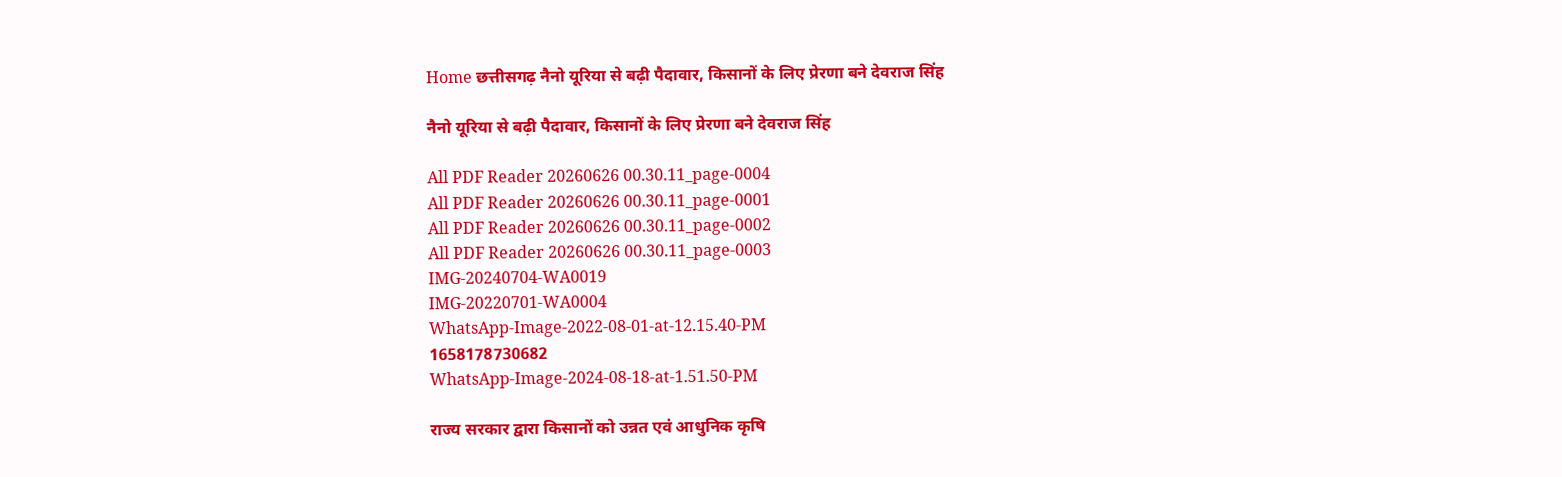Home छत्तीसगढ़ नैनो यूरिया से बढ़ी पैदावार, किसानों के लिए प्रेरणा बने देवराज सिंह

नैनो यूरिया से बढ़ी पैदावार, किसानों के लिए प्रेरणा बने देवराज सिंह

All PDF Reader 20260626 00.30.11_page-0004
All PDF Reader 20260626 00.30.11_page-0001
All PDF Reader 20260626 00.30.11_page-0002
All PDF Reader 20260626 00.30.11_page-0003
IMG-20240704-WA0019
IMG-20220701-WA0004
WhatsApp-Image-2022-08-01-at-12.15.40-PM
1658178730682
WhatsApp-Image-2024-08-18-at-1.51.50-PM

राज्य सरकार द्वारा किसानों को उन्नत एवं आधुनिक कृषि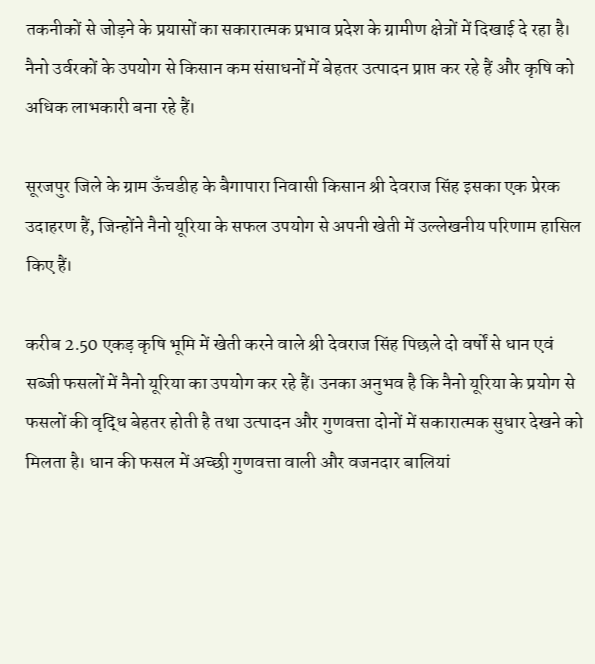तकनीकों से जोड़ने के प्रयासों का सकारात्मक प्रभाव प्रदेश के ग्रामीण क्षेत्रों में दिखाई दे रहा है। नैनो उर्वरकों के उपयोग से किसान कम संसाधनों में बेहतर उत्पादन प्राप्त कर रहे हैं और कृषि को अधिक लाभकारी बना रहे हैं।

सूरजपुर जिले के ग्राम ऊँचडीह के बैगापारा निवासी किसान श्री देवराज सिंह इसका एक प्रेरक उदाहरण हैं, जिन्होंने नैनो यूरिया के सफल उपयोग से अपनी खेती में उल्लेखनीय परिणाम हासिल किए हैं।

करीब 2.50 एकड़ कृषि भूमि में खेती करने वाले श्री देवराज सिंह पिछले दो वर्षों से धान एवं सब्जी फसलों में नैनो यूरिया का उपयोग कर रहे हैं। उनका अनुभव है कि नैनो यूरिया के प्रयोग से फसलों की वृद्धि बेहतर होती है तथा उत्पादन और गुणवत्ता दोनों में सकारात्मक सुधार देखने को मिलता है। धान की फसल में अच्छी गुणवत्ता वाली और वजनदार बालियां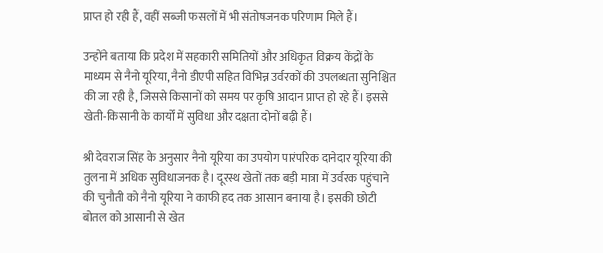प्राप्त हो रही हैं, वहीं सब्जी फसलों में भी संतोषजनक परिणाम मिले हैं।

उन्होंने बताया कि प्रदेश में सहकारी समितियों और अधिकृत विक्रय केंद्रों के माध्यम से नैनो यूरिया, नैनो डीएपी सहित विभिन्न उर्वरकों की उपलब्धता सुनिश्चित की जा रही है, जिससे किसानों को समय पर कृषि आदान प्राप्त हो रहे हैं। इससे खेती-किसानी के कार्यों में सुविधा और दक्षता दोनों बढ़ी हैं।

श्री देवराज सिंह के अनुसार नैनो यूरिया का उपयोग पारंपरिक दानेदार यूरिया की तुलना में अधिक सुविधाजनक है। दूरस्थ खेतों तक बड़ी मात्रा में उर्वरक पहुंचाने की चुनौती को नैनो यूरिया ने काफी हद तक आसान बनाया है। इसकी छोटी बोतल को आसानी से खेत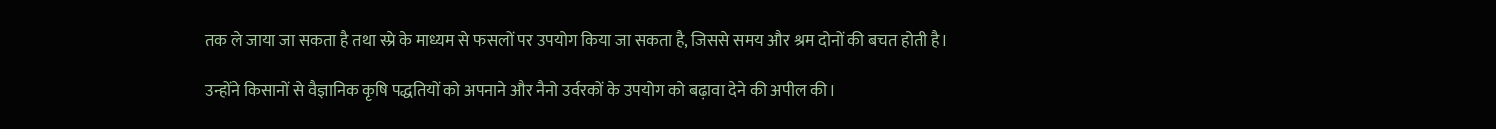तक ले जाया जा सकता है तथा स्प्रे के माध्यम से फसलों पर उपयोग किया जा सकता है, जिससे समय और श्रम दोनों की बचत होती है।

उन्होंने किसानों से वैज्ञानिक कृषि पद्धतियों को अपनाने और नैनो उर्वरकों के उपयोग को बढ़ावा देने की अपील की।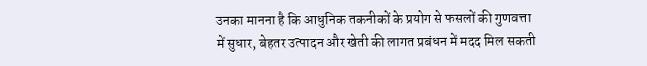उनका मानना है कि आधुनिक तकनीकों के प्रयोग से फसलों की गुणवत्ता में सुधार, बेहतर उत्पादन और खेती की लागत प्रबंधन में मदद मिल सकती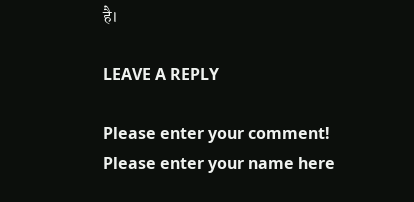है।

LEAVE A REPLY

Please enter your comment!
Please enter your name here